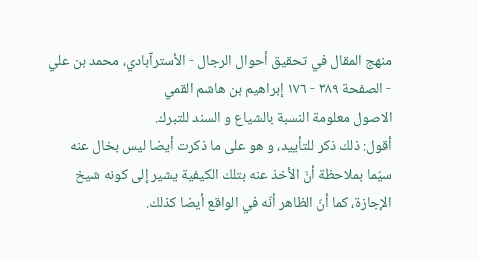منهج المقال في تحقيق أحوال الرجال - الأسترآبادي، محمد بن علي - الصفحة ٣٨٩ - ١٧٦ إبراهيم بن هاشم القمي
الاصول معلومة النسبة بالشياع و السند للتبرك.
أقول: ذلك ذكر للتأييد، و هو على ما ذكرت أيضا ليس بخال عنه سيّما بملاحظة أنّ الأخذ عنه بتلك الكيفية يشير إلى كونه شيخ الإجازة، كما أنّ الظاهر أنّه في الواقع أيضا كذلك.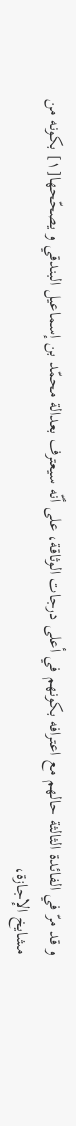و قد مرّ في الفائدة الثالثة حالهم مع اعترافه بكونهم في أعلى درجات الوثاقة، على أنّه سيعترف بعدالة محمّد بن إسماعيل البندقي و يصحّحها[١] بكونه من مشايخ الإجازة،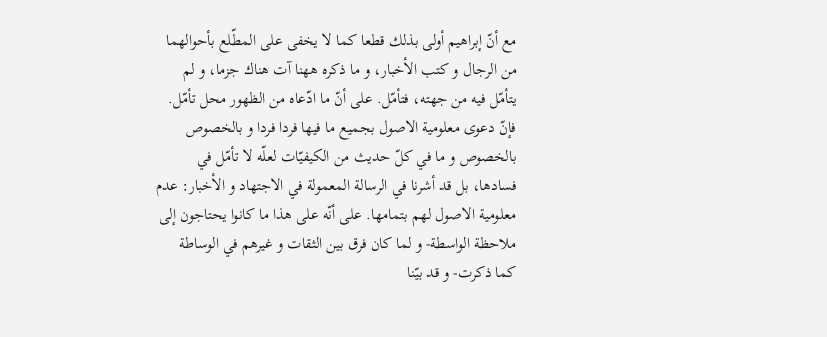مع أنّ إبراهيم أولى بذلك قطعا كما لا يخفى على المطّلع بأحوالهما من الرجال و كتب الأخبار، و ما ذكره ههنا آت هناك جزما، و لم يتأمّل فيه من جهته، فتأمّل. على أنّ ما ادّعاه من الظهور محل تأمّل.
فإنّ دعوى معلومية الاصول بجميع ما فيها فردا فردا و بالخصوص بالخصوص و ما في كلّ حديث من الكيفيّات لعلّه لا تأمّل في فسادها، بل قد أشرنا في الرسالة المعمولة في الاجتهاد و الأخبار: عدم معلومية الاصول لهم بتمامها. على أنّه على هذا ما كانوا يحتاجون إلى ملاحظة الواسطة- و لما كان فرق بين الثقات و غيرهم في الوساطة كما ذكرت- و قد بيّنا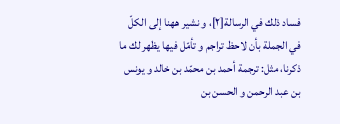فساد ذلك في الرسالة[٢]، و نشير ههنا إلى الكلّ في الجملة بأن لاحظ تراجم و تأمّل فيها يظهر لك ما ذكرنا، مثل: ترجمة أحمد بن محمّد بن خالد و يونس بن عبد الرحمن و الحسن بن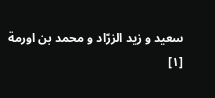سعيد و زيد الزرّاد و محمد بن اورمة
[١]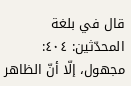قال في بلغة المحدّثين: ٤٠٤: مجهول، إلّا أنّ الظاهر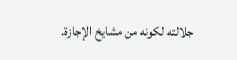جلالته لكونه من مشايخ الإجازة.